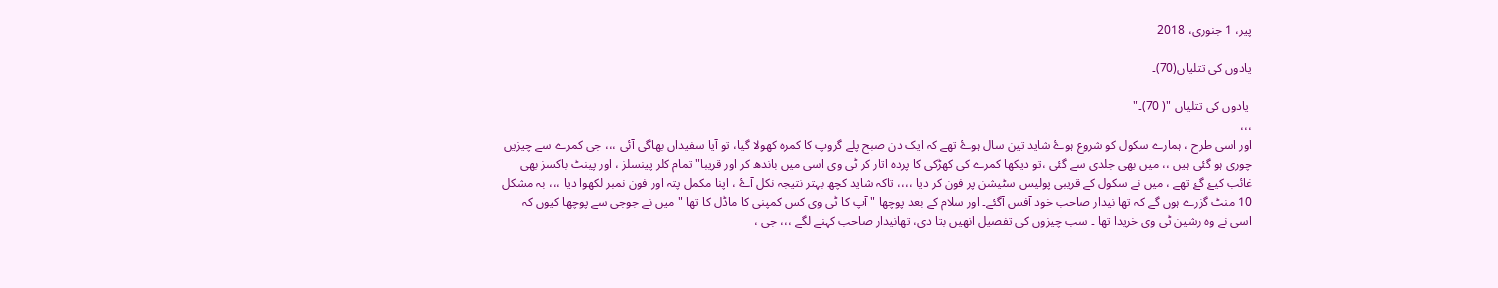پیر، 1 جنوری، 2018

یادوں کی تتلیاں(70)۔

 یادوں کی تتلیاں "( 70)۔"
،،،
اور اسی طرح ، ہمارے سکول کو شروع ہوۓ شاید تین سال ہوۓ تھے کہ ایک دن صبح پلے گروپ کا کمرہ کھولا گیا، تو آیا سفیداں بھاگی آئی ،،، جی کمرے سے چیزیں چوری ہو گئی ہیں ،، میں بھی جلدی سے گئی ،تو دیکھا کمرے کی کھڑکی کا پردہ اتار کر ٹی وی اسی میں باندھ کر اور قریبا" تمام کلر پینسلز ، اور پینٹ باکسز بھی غائب کیۓ گۓ تھے ، میں نے سکول کے قریبی پولیس سٹیشن پر فون کر دیا ،،،، تاکہ شاید کچھ بہتر نتیجہ نکل آۓ ، اپنا مکمل پتہ اور فون نمبر لکھوا دیا ،،، بہ مشکل 10 منٹ گزرے ہوں گے کہ تھا نیدار صاحب خود آفس آگئے۔ اور سلام کے بعد پوچھا " آپ کا ٹی وی کس کمپنی کا ماڈل کا تھا " میں نے جوجی سے پوچھا کیوں کہ اسی نے وہ رشین ٹی وی خریدا تھا ۔ سب چیزوں کی تفصیل انھیں بتا دی، تھانیدار صاحب کہنے لگے ،،، جی ،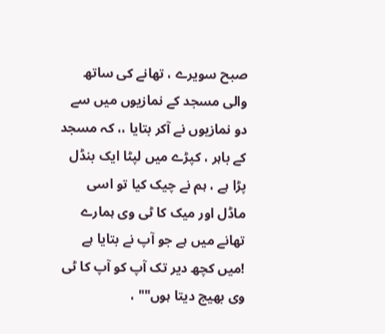صبح سویرے ، تھانے کی ساتھ والی مسجد کے نمازیوں میں سے دو نمازیوں نے آکر بتایا ،، کہ مسجد کے باہر ، کپڑے میں لپٹا ایک بنڈل پڑا ہے ، ہم نے چیک کیا تو اسی ماڈل اور میک کا ٹی وی ہمارے تھانے میں ہے جو آپ نے بتایا ہے !میں کچھ دیر تک آپ کو آپ کا ٹی وی بھیج دیتا ہوں"" ،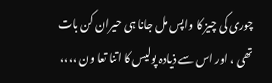چوری کی چیز کا واپس مل جانا ہی حیران کن بات تھی ، اور اس سے ذیادہ پولیس کا اتنا تعا ون ،،،،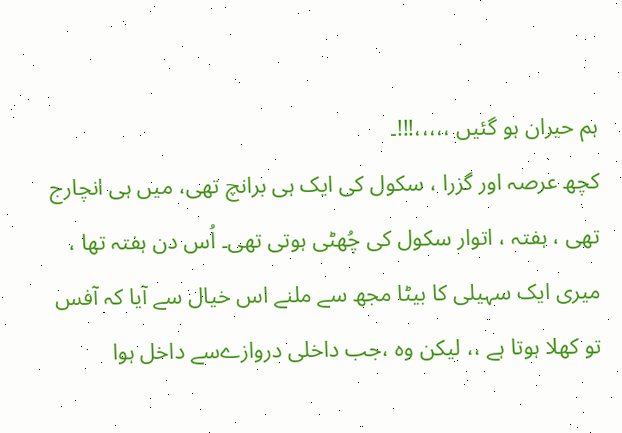ہم حیران ہو گئیں ،،،،،!!!۔
کچھ عرصہ اور گزرا ، سکول کی ایک ہی برانچ تھی، میں ہی انچارج تھی ، ہفتہ ، اتوار سکول کی چُھٹی ہوتی تھی۔ اُس دن ہفتہ تھا ، میری ایک سہیلی کا بیٹا مجھ سے ملنے اس خیال سے آیا کہ آفس تو کھلا ہوتا ہے ،، لیکن وہ ،جب داخلی دروازےسے داخل ہوا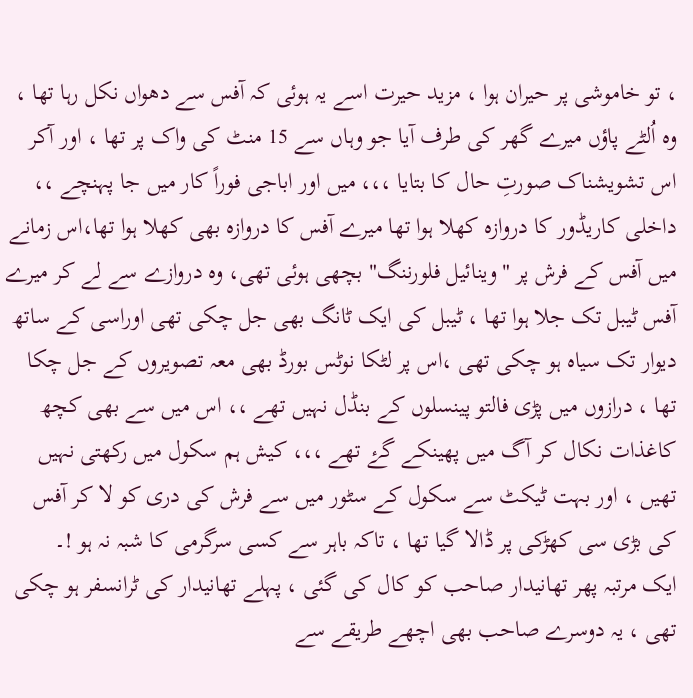، تو خاموشی پر حیران ہوا ، مزید حیرت اسے یہ ہوئی کہ آفس سے دھواں نکل رہا تھا ، وہ اُلٹے پاؤں میرے گھر کی طرف آیا جو وہاں سے 15 منٹ کی واک پر تھا ، اور آکر اس تشویشناک صورتِ حال کا بتایا ،،، میں اور اباجی فوراً کار میں جا پہنچے ،، داخلی کاریڈور کا دروازہ کھلا ہوا تھا میرے آفس کا دروازہ بھی کھلا ہوا تھا،اس زمانے میں آفس کے فرش پر "وینائیل فلورننگ" بچھی ہوئی تھی، وہ دروازے سے لے کر میرے آفس ٹیبل تک جلا ہوا تھا ، ٹیبل کی ایک ٹانگ بھی جل چکی تھی اوراسی کے ساتھ دیوار تک سیاہ ہو چکی تھی ،اس پر لٹکا نوٹس بورڈ بھی معہ تصویروں کے جل چکا تھا ، درازوں میں پڑی فالتو پینسلوں کے بنڈل نہیں تھے ،، اس میں سے بھی کچھ کاغذات نکال کر آگ میں پھینکے گۓ تھے ،،، کیش ہم سکول میں رکھتی نہیں تھیں ، اور بہت ٹیکٹ سے سکول کے سٹور میں سے فرش کی دری کو لا کر آفس کی بڑی سی کھڑکی پر ڈالا گیا تھا ، تاکہ باہر سے کسی سرگرمی کا شبہ نہ ہو !۔
ایک مرتبہ پھر تھانیدار صاحب کو کال کی گئی ، پہلے تھانیدار کی ٹرانسفر ہو چکی تھی ، یہ دوسرے صاحب بھی اچھے طریقے سے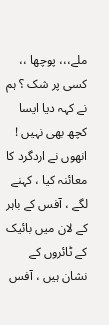ملے،،، پوچھا ،، کسی پر شک ؟ ہم نے کہہ دیا ایسا کچھ بھی نہیں ! انھوں نے اردگرد کا معائنہ کیا ، کہنے لگے ، آفس کے باہر کے لان میں بائیک کے ٹائروں کے نشان ہیں ، آفس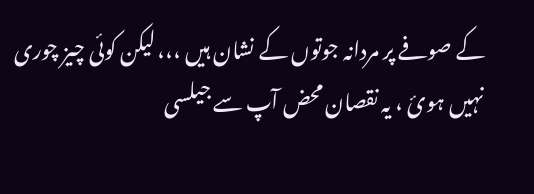کے صوفے پر مردانہ جوتوں کے نشان ہیں ،،، لیکن کوئی چیز چوری نہیں ہوئ ، یہ نقصان محض آپ سے جیلسی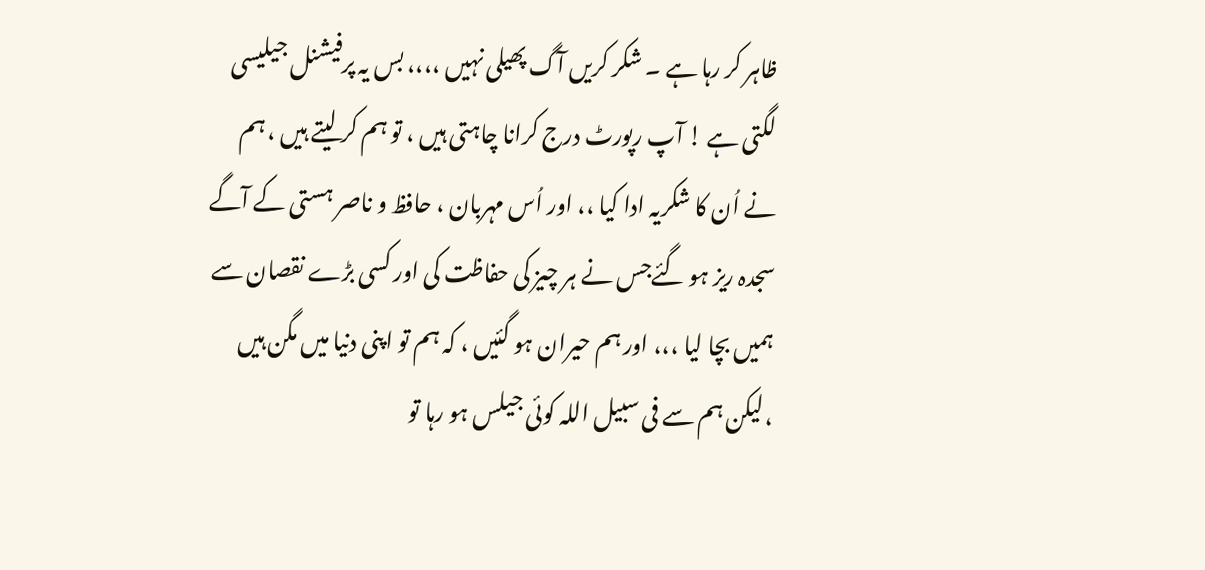ظاہر کر رہا ہے ۔ شکر کریں آگ پھیلی نہیں ،،،، بس یہ پرفیشنل جیلیسی لگتی ہے ! آپ رپورٹ درج کرانا چاہتی ہیں ، تو ہم کر لیتے ہیں ، ہم نے اُن کا شکریہ ادا کیا ،، اور اُس مہربان ، حافظ و ناصر ہستی کے آگے سجدہ ریز ہو گئےجس نے ہر چیز کی حفاظت کی اور کسی بڑے نقصان سے ہمیں بچا لیا ،،، اور ہم حیران ہو گئیں ، کہ ہم تو اپنی دنیا میں مگن ہیں ،لیکن ہم سے فی سبیل اللہ کوئی جیلس ہو رہا تو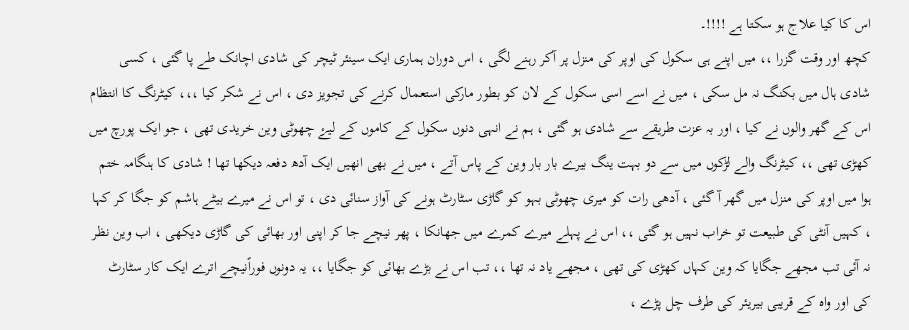اس کا کیا علاج ہو سکتا ہے !!!!۔
کچھ اور وقت گزرا ،، میں اپنے ہی سکول کی اوپر کی منزل پر آکر رہنے لگی ، اس دوران ہماری ایک سینئر ٹیچر کی شادی اچانک طے پا گئی ، کسی شادی ہال میں بکنگ نہ مل سکی ، میں نے اسے اسی سکول کے لان کو بطور مارکی استعمال کرنے کی تجویز دی ، اس نے شکر کیا ،،، کیٹرنگ کا انتظام اس کے گھر والوں نے کیا ، اور بہ عزت طریقے سے شادی ہو گئی ، ہم نے انہی دنوں سکول کے کاموں کے لیۓ چھوٹی وین خریدی تھی ، جو ایک پورچ میں کھڑی تھی ،، کیٹرنگ والے لڑکوں میں سے دو بہت ینگ بیرے بار بار وین کے پاس آتے ، میں نے بھی انھیں ایک آدھ دفعہ دیکھا تھا ! شادی کا ہنگامہ ختم ہوا میں اوپر کی منزل میں گھر آ گئی ، آدھی رات کو میری چھوٹی بہو کو گاڑی سٹارٹ ہونے کی آواز سنائی دی ، تو اس نے میرے بیٹے ہاشم کو جگا کر کہا ، کہیں آنٹی کی طبیعت تو خراب نہیں ہو گئی ،، اس نے پہلے میرے کمرے میں جھانکا ، پھر نیچے جا کر اپنی اور بھائی کی گاڑی دیکھی ، اب وین نظر نہ آئی تب مجھے جگایا کہ وین کہاں کھڑی کی تھی ، مجھے یاد نہ تھا ،، تب اس نے بڑے بھائی کو جگایا ،، یہ دونوں فوراًنیچے اترے ایک کار سٹارٹ کی اور واہ کے قریبی بیریئر کی طرف چل پڑے ،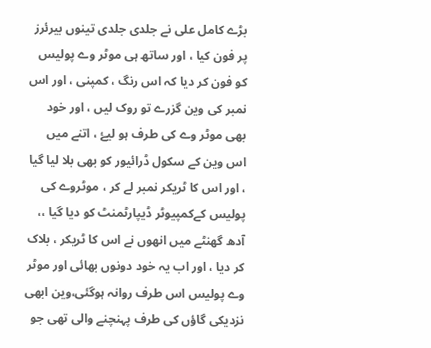بڑے کامل علی نے جلدی جلدی تینوں بیرئرز پر فون کیا ، اور ساتھ ہی موٹر وے پولیس کو فون کر دیا کہ اس رنگ ، کمپنی ، اور اس نمبر کی وین گزرے تو روک لیں ، اور خود بھی موٹر وے کی طرف ہو لیۓ ، اتنے میں اس وین کے سکول ڈرائیور کو بھی بلا لیا گیا ، اور اس کا ٹریکر نمبر لے کر ، موٹروے کی پولیس کےکمپیوٹر ڈیپارٹمنٹ کو دیا گیا ،، آدھ گھنٹے میں انھوں نے اس کا ٹریکر ، بلاک کر دیا ، اور اب یہ خود دونوں بھائی اور موٹر وے پولیس اس طرف روانہ ہوگئی،وین ابھی نزدیکی گاؤں کی طرف پہنچنے والی تھی جو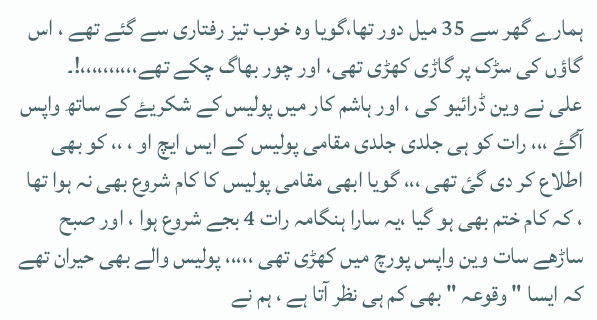ہمارے گھر سے 35 میل دور تھا،گویا وہ خوب تیز رفتاری سے گئے تھے ، اس گاؤں کی سڑک پر گاڑی کھڑی تھی، اور چور بھاگ چکے تھے،،،،،،،،،،!۔
علی نے وین ڈرائیو کی ، اور ہاشم کار میں پولیس کے شکریۓ کے ساتھ واپس آگۓ ،،، رات کو ہی جلدی جلدی مقامی پولیس کے ایس ایچ او ، ،، کو بھی اطلاع کر دی گئ تھی ،،، گویا ابھی مقامی پولیس کا کام شروع بھی نہ ہوا تھا ، کہ کام ختم بھی ہو گیا ،یہ سارا ہنگامہ رات 4 بجے شروع ہوا ، اور صبح ساڑھے سات وین واپس پورچ میں کھڑی تھی ،،،،، پولیس والے بھی حیران تھے کہ ایسا " وقوعہ " بھی کم ہی نظر آتا ہے ، ہم نے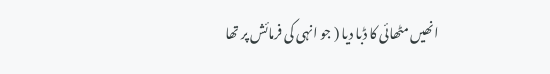انھیں مٹھائی کا ڈبا دیا ( جو انہی کی فرمائش پر تھا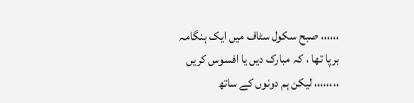،،،،،، صبح سکول سٹاف میں ایک ہنگامہ برپا تھا ، کہ مبارک دیں یا افسوس کریں ،،،،،،،، لیکن ہم دونوں کے ساتھ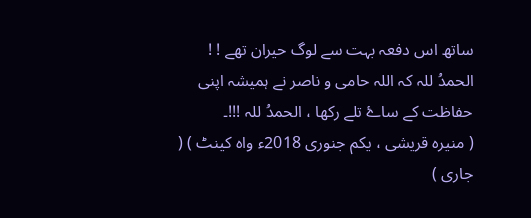ساتھ اس دفعہ بہت سے لوگ حیران تھے ! ! الحمدُ للہ کہ اللہ حامی و ناصر نے ہمیشہ اپنی حفاظت کے ساۓ تلے رکھا ، الحمدُ للہ !!!۔
( منیرہ قریشی ، یکم جنوری 2018ء واہ کینٹ ) ( جاری )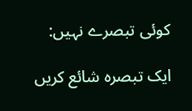کوئی تبصرے نہیں:

ایک تبصرہ شائع کریں